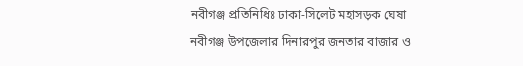নবীগঞ্জ প্রতিনিধিঃ ঢাকা-সিলেট মহাসড়ক ঘেষা নবীগঞ্জ উপজেলার দিনারপুর জনতার বাজার ও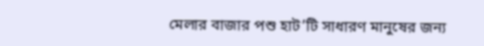মেলার বাজার পশু হাট’টি সাধারণ মানুষের জন্য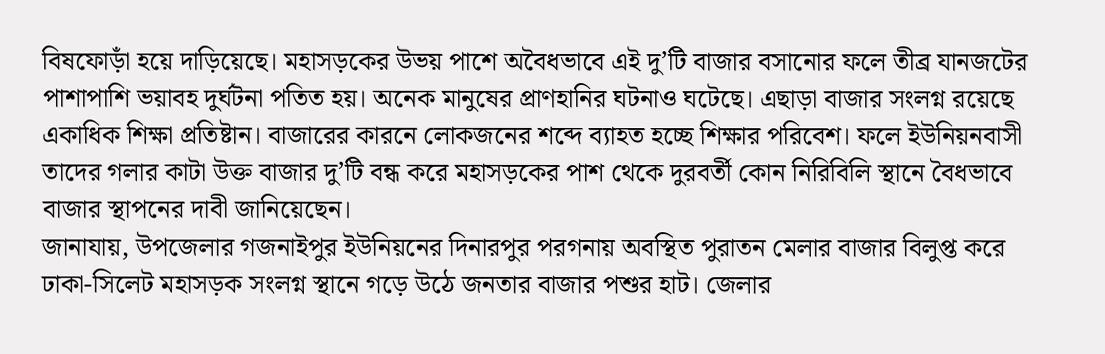বিষফোড়াঁ হয়ে দাড়িয়েছে। মহাসড়কের উভয় পাশে অবৈধভাবে এই দু’টি বাজার বসানোর ফলে তীব্র যানজটের পাশাপাশি ভয়াবহ দুর্ঘটনা পতিত হয়। অনেক মানুষের প্রাণহানির ঘটনাও ঘটেছে। এছাড়া বাজার সংলগ্ন রয়েছে একাধিক শিক্ষা প্রতিষ্টান। বাজারের কারনে লোকজনের শব্দে ব্যাহত হচ্ছে শিক্ষার পরিবেশ। ফলে ইউনিয়নবাসী তাদের গলার কাটা উক্ত বাজার দু’টি বন্ধ করে মহাসড়কের পাশ থেকে দুরবর্তী কোন নিরিবিলি স্থানে বৈধভাবে বাজার স্থাপনের দাবী জানিয়েছেন।
জানাযায়, উপজেলার গজনাইপুর ইউনিয়নের দিনারপুর পরগনায় অবস্থিত পুরাতন মেলার বাজার বিলুপ্ত করে ঢাকা-সিলেট মহাসড়ক সংলগ্ন স্থানে গড়ে উঠে জনতার বাজার পশুর হাট। জেলার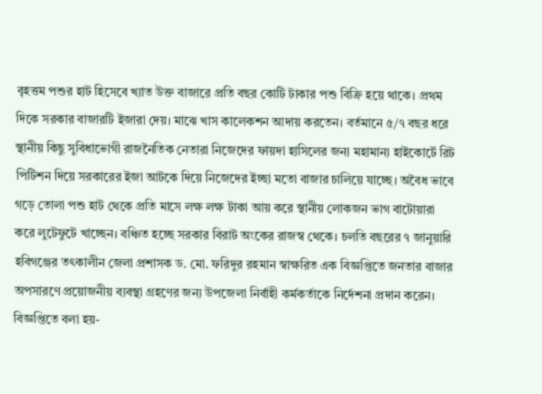বৃহত্তম পশুর হাট হিসেবে খ্যাত উক্ত বাজারে প্রতি বছর কোটি টাকার পশু বিক্রি হয়ে থাকে। প্রথম দিকে সরকার বাজারটি ইজারা দেয়। মাঝে খাস কালেকশন আদায় করতেন। বর্তমানে ৫/৭ বছর ধরে স্থানীয় কিছু সুবিধাভোগী রাজনৈতিক নেতারা নিজেদের ফায়দা হাসিলের জন্য মহামান্য হাইকোর্টে রিট পিটিশন দিয়ে সরকারের ইজা আটকে দিয়ে নিজেদের ইচ্ছা মতো বাজার চালিয়ে যাচ্ছে। অবৈধ ভাবে গড়ে তোলা পশু হাট থেকে প্রতি মাসে লক্ষ লক্ষ টাকা আয় করে স্থানীয় লোকজন ভাগ বাটোয়ারা করে লুটেফুটে খাচ্ছেন। বঞ্চিত হচ্ছে সরকার বিরাট অংকের রাজস্ব থেকে। চলতি বছরের ৭ জানুয়ারি হবিগঞ্জের তৎকালীন জেলা প্রশাসক ড. মো. ফরিদুর রহমান স্বাক্ষরিত এক বিজ্ঞপ্তিতে জনতার বাজার অপসারণে প্রয়োজনীয় ব্যবস্থা গ্রহণের জন্য উপজেলা নির্বাহী কর্মকর্তাকে নির্দেশনা প্রদান করেন। বিজ্ঞপ্তিতে বলা হয়-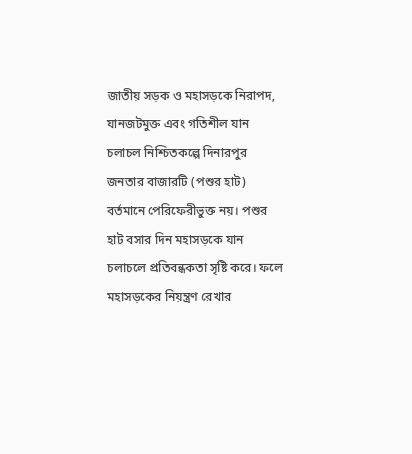জাতীয় সড়ক ও মহাসড়কে নিরাপদ, যানজটমুক্ত এবং গতিশীল যান চলাচল নিশ্চিতকল্পে দিনারপুর জনতার বাজারটি (পশুর হাট) বর্তমানে পেরিফেরীভুক্ত নয়। পশুর হাট বসার দিন মহাসড়কে যান চলাচলে প্রতিবন্ধকতা সৃষ্টি করে। ফলে মহাসড়কের নিয়ন্ত্রণ রেখার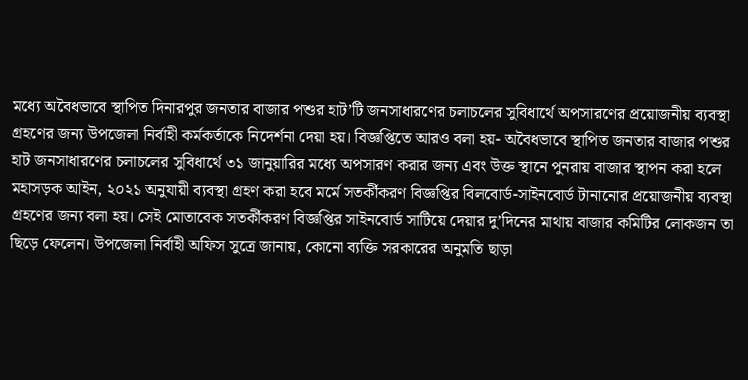মধ্যে অবৈধভাবে স্থাপিত দিনারপুর জনতার বাজার পশুর হাট’টি জনসাধারণের চলাচলের সুবিধার্থে অপসারণের প্রয়োজনীয় ব্যবস্থা গ্রহণের জন্য উপজেলা নির্বাহী কর্মকর্তাকে নিদের্শনা দেয়া হয়। বিজ্ঞপ্তিতে আরও বলা হয়- অবৈধভাবে স্থাপিত জনতার বাজার পশুর হাট জনসাধারণের চলাচলের সুবিধার্থে ৩১ জানুয়ারির মধ্যে অপসারণ করার জন্য এবং উক্ত স্থানে পুনরায় বাজার স্থাপন করা হলে মহাসড়ক আইন, ২০২১ অনুযায়ী ব্যবস্থা গ্রহণ করা হবে মর্মে সতর্কীকরণ বিজ্ঞপ্তির বিলবোর্ড-সাইনবোর্ড টানানোর প্রয়োজনীয় ব্যবস্থা গ্রহণের জন্য বলা হয়। সেই মোতাবেক সতর্কীকরণ বিজ্ঞপ্তির সাইনবোর্ড সাটিয়ে দেয়ার দু’দিনের মাথায় বাজার কমিটির লোকজন তা ছিড়ে ফেলেন। উপজেলা নির্বাহী অফিস সুত্রে জানায়, কোনো ব্যক্তি সরকারের অনুমতি ছাড়া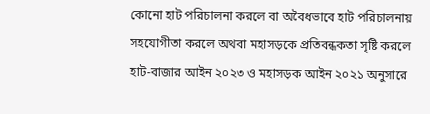কোনো হাট পরিচালনা করলে বা অবৈধভাবে হাট পরিচালনায় সহযোগীতা করলে অথবা মহাসড়কে প্রতিবন্ধকতা সৃষ্টি করলে হাট-বাজার আইন ২০২৩ ও মহাসড়ক আইন ২০২১ অনুসারে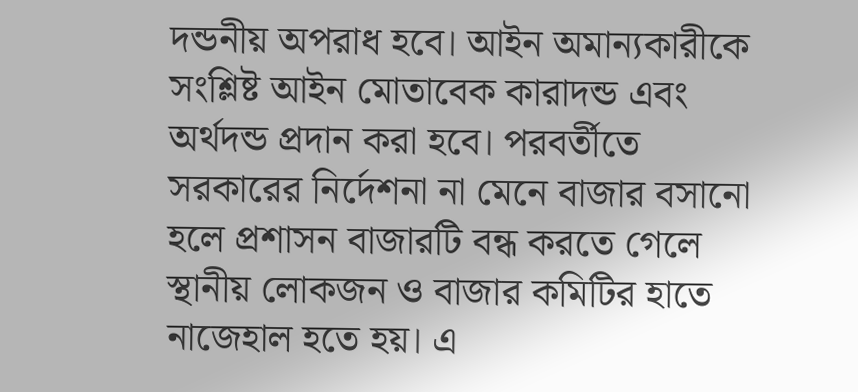দন্ডনীয় অপরাধ হবে। আইন অমান্যকারীকে সংশ্লিষ্ট আইন মোতাবেক কারাদন্ড এবং অর্থদন্ড প্রদান করা হবে। পরবর্তীতে সরকারের নির্দেশনা না মেনে বাজার বসানো হলে প্রশাসন বাজারটি বন্ধ করতে গেলে স্থানীয় লোকজন ও বাজার কমিটির হাতে নাজেহাল হতে হয়। এ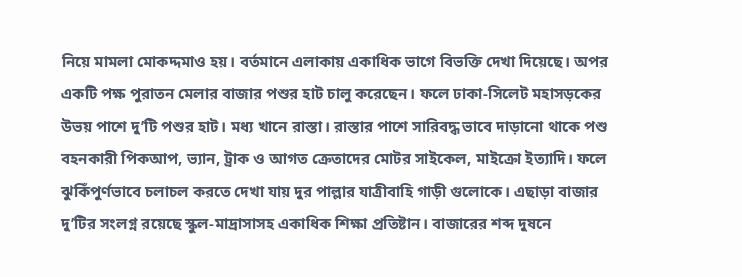নিয়ে মামলা মোকদ্দমাও হয়। বর্তমানে এলাকায় একাধিক ভাগে বিভক্তি দেখা দিয়েছে। অপর একটি পক্ষ পুরাতন মেলার বাজার পশুর হাট চালু করেছেন। ফলে ঢাকা-সিলেট মহাসড়কের উভয় পাশে দু’টি পশুর হাট। মধ্য খানে রাস্তা। রাস্তার পাশে সারিবদ্ধ ভাবে দাড়ানো থাকে পশু বহনকারী পিকআপ, ভ্যান, ট্রাক ও আগত ক্রেতাদের মোটর সাইকেল, মাইক্রো ইত্যাদি। ফলে ঝুকিঁপুর্ণভাবে চলাচল করতে দেখা যায় দুর পাল্লার যাত্রীবাহি গাড়ী গুলোকে। এছাড়া বাজার দু’টির সংলগ্ন রয়েছে স্কুল-মাদ্রাসাসহ একাধিক শিক্ষা প্রতিষ্টান। বাজারের শব্দ দুষনে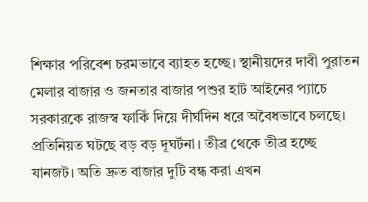শিক্ষার পরিবেশ চরমভাবে ব্যাহত হচ্ছে। স্থানীয়দের দাবী পুরাতন মেলার বাজার ও জনতার বাজার পশুর হাট আইনের প্যাচে সরকারকে রাজস্ব ফাকিঁ দিয়ে দীর্ঘদিন ধরে অবৈধভাবে চলছে। প্রতিনিয়ত ঘটছে বড় বড় দূঘর্টনা। তীব্র থেকে তীব্র হচ্ছে যানজট। অতি দ্রুত বাজার দুটি বন্ধ করা এখন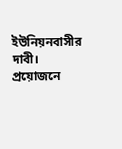ইউনিয়নবাসীর দাবী। প্রয়োজনে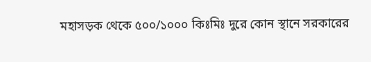মহাসড়ক থেকে ৫০০/১০০০ কিঃমিঃ দুরে কোন স্থানে সরকারের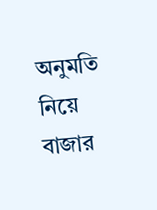অনুমতি নিয়ে বাজার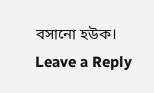বসানো হউক।
Leave a Reply